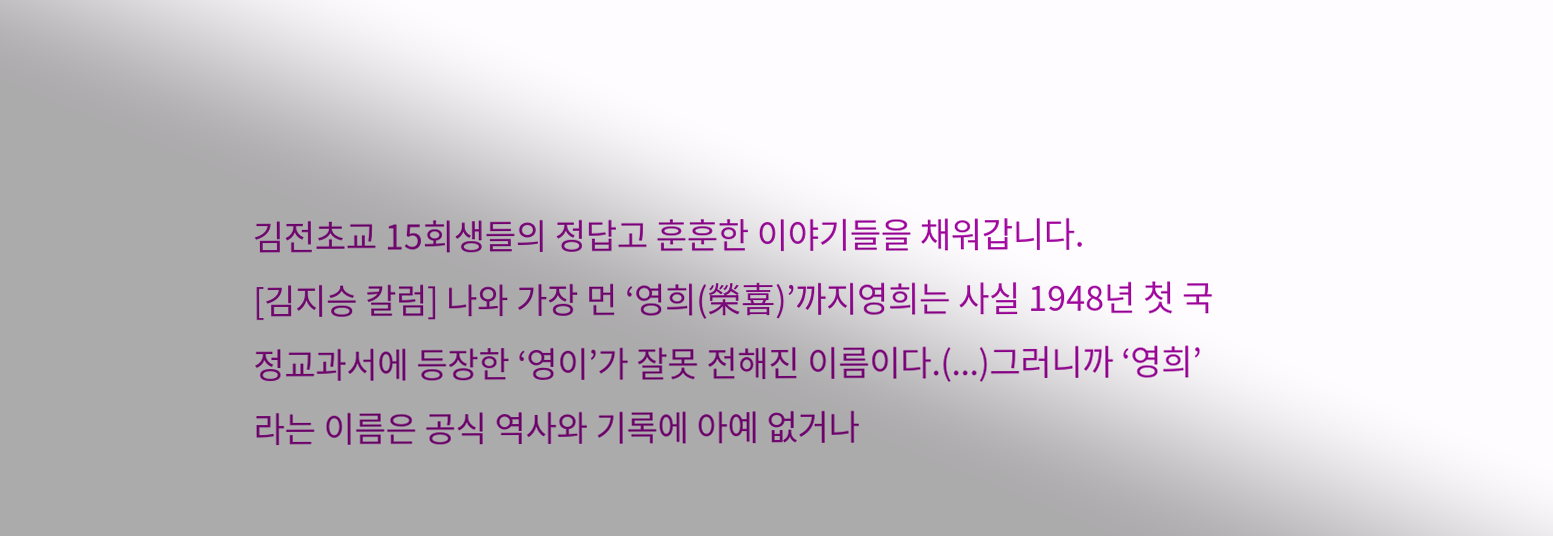김전초교 15회생들의 정답고 훈훈한 이야기들을 채워갑니다.
[김지승 칼럼] 나와 가장 먼 ‘영희(榮喜)’까지영희는 사실 1948년 첫 국정교과서에 등장한 ‘영이’가 잘못 전해진 이름이다.(...)그러니까 ‘영희’라는 이름은 공식 역사와 기록에 아예 없거나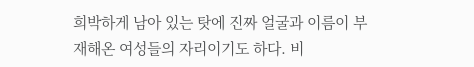희박하게 남아 있는 탓에 진짜 얼굴과 이름이 부재해온 여성들의 자리이기도 하다. 비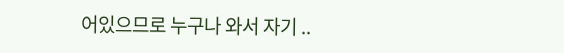어있으므로 누구나 와서 자기 ..